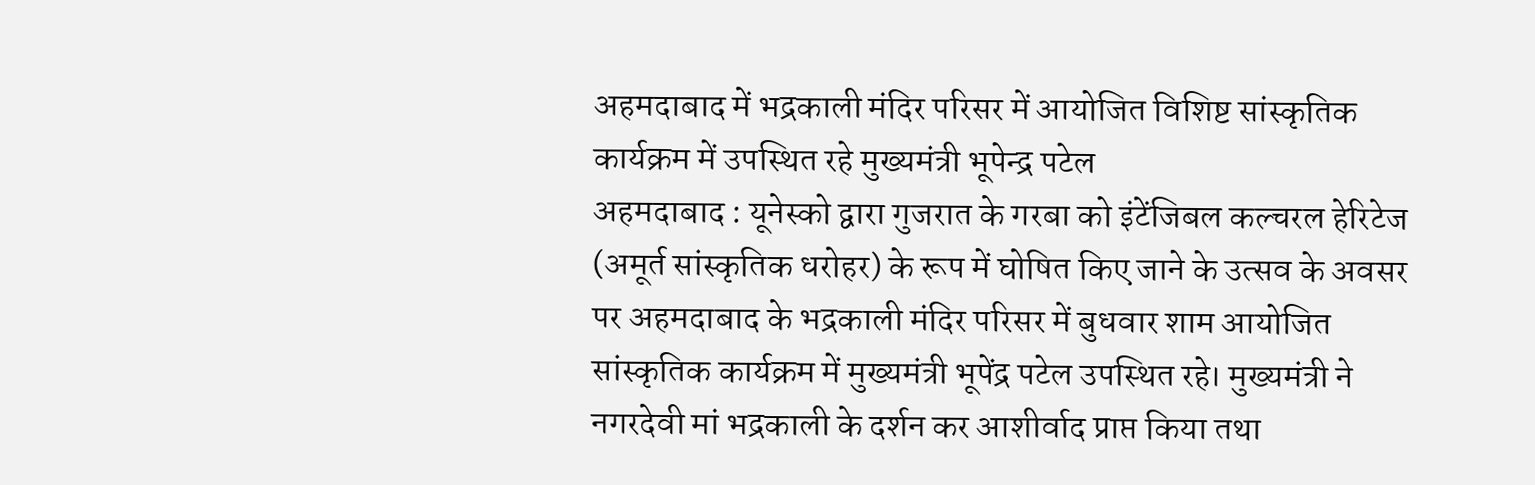अहमदाबाद में भद्रकाली मंदिर परिसर में आयोजित विशिष्ट सांस्कृतिक कार्यक्रम में उपस्थित रहे मुख्यमंत्री भूपेन्द्र पटेल
अहमदाबाद : यूनेस्को द्वारा गुजरात के गरबा को इंटेंजिबल कल्चरल हेरिटेज (अमूर्त सांस्कृतिक धरोहर) के रूप में घोषित किए जाने के उत्सव के अवसर पर अहमदाबाद के भद्रकाली मंदिर परिसर में बुधवार शाम आयोजित सांस्कृतिक कार्यक्रम में मुख्यमंत्री भूपेंद्र पटेल उपस्थित रहे। मुख्यमंत्री ने नगरदेवी मां भद्रकाली के दर्शन कर आशीर्वाद प्राप्त किया तथा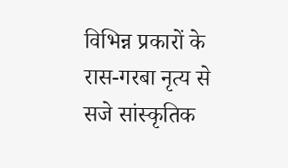विभिन्न प्रकारों के रास-गरबा नृत्य से सजे सांस्कृतिक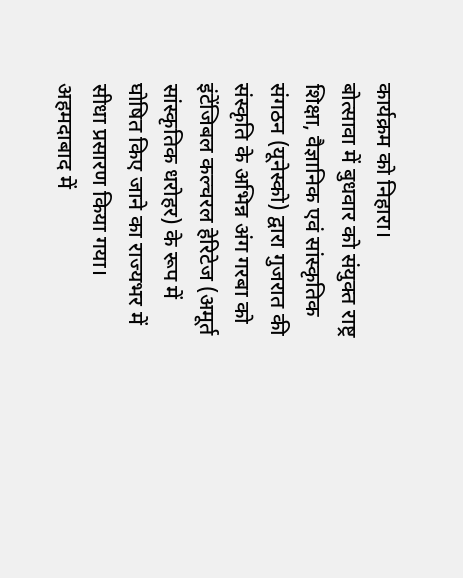कार्यक्रम को निहारा।
बोत्सावा में बुधवार को संयुक्त राष्ट्र शिक्षा, वैज्ञानिक एवं सांस्कृतिक संगठन (यूनेस्को) द्वारा गुजरात की संस्कृति के अभिन्न अंग गरबा को इंटेंजिबल कल्चरल हेरिटेज (अमूर्त सांस्कृतिक धरोहर) के रूप में घोषित किए जाने का राज्यभर में सीधा प्रसारण किया गया। अहमदाबाद में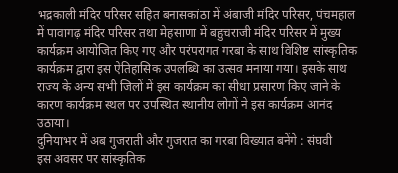भद्रकाली मंदिर परिसर सहित बनासकांठा में अंबाजी मंदिर परिसर, पंचमहाल में पावागढ़ मंदिर परिसर तथा मेहसाणा में बहुचराजी मंदिर परिसर में मुख्य कार्यक्रम आयोजित किए गए और परंपरागत गरबा के साथ विशिष्ट सांस्कृतिक कार्यक्रम द्वारा इस ऐतिहासिक उपलब्धि का उत्सव मनाया गया। इसके साथ राज्य के अन्य सभी जिलों में इस कार्यक्रम का सीधा प्रसारण किए जाने के कारण कार्यक्रम स्थल पर उपस्थित स्थानीय लोगों ने इस कार्यक्रम आनंद उठाया।
दुनियाभर में अब गुजराती और गुजरात का गरबा विख्यात बनेंगे : संघवी
इस अवसर पर सांस्कृतिक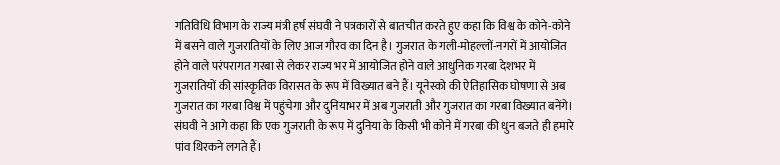गतिविधि विभाग के राज्य मंत्री हर्ष संघवी ने पत्रकारों से बातचीत करते हुए कहा कि विश्व के कोने-कोने में बसने वाले गुजरातियों के लिए आज गौरव का दिन है। गुजरात के गली-मोहल्लों-नगरों में आयोजित होने वाले परंपरागत गरबा से लेकर राज्य भर में आयोजित होने वाले आधुनिक गरबा देशभर में गुजरातियों की सांस्कृतिक विरासत के रूप में विख्यात बने हैं। यूनेस्को की ऐतिहासिक घोषणा से अब गुजरात का गरबा विश्व में पहुंचेगा और दुनियाभर में अब गुजराती और गुजरात का गरबा विख्यात बनेंगे।
संघवी ने आगे कहा कि एक गुजराती के रूप में दुनिया के किसी भी कोने में गरबा की धुन बजते ही हमारे पांव थिरकने लगते हैं।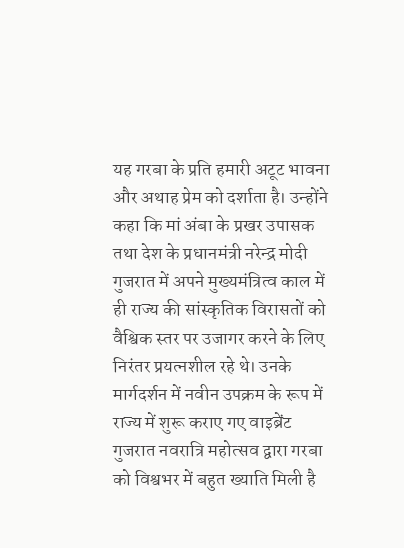यह गरबा के प्रति हमारी अटूट भावना और अथाह प्रेम को दर्शाता है। उन्होंने कहा कि मां अंबा के प्रखर उपासक तथा देश के प्रधानमंत्री नरेन्द्र मोदी गुजरात में अपने मुख्यमंत्रित्व काल में ही राज्य की सांस्कृतिक विरासतों को वैश्विक स्तर पर उजागर करने के लिए निरंतर प्रयत्नशील रहे थे। उनके मार्गदर्शन में नवीन उपक्रम के रूप में राज्य में शुरू कराए गए वाइब्रेंट गुजरात नवरात्रि महोत्सव द्वारा गरबा को विश्वभर में बहुत ख्याति मिली है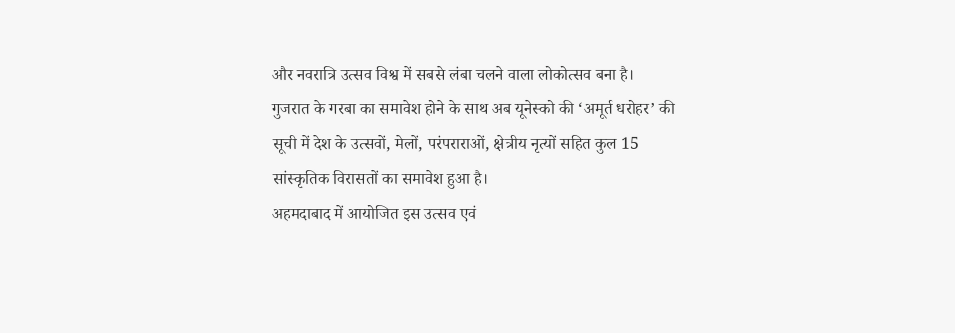और नवरात्रि उत्सव विश्व में सबसे लंबा चलने वाला लोकोत्सव बना है। गुजरात के गरबा का समावेश होने के साथ अब यूनेस्को की ‘अमूर्त धरोहर’ की सूची में देश के उत्सवों, मेलों, परंपराराओं, क्षेत्रीय नृत्यों सहित कुल 15 सांस्कृतिक विरासतों का समावेश हुआ है।
अहमदाबाद में आयोजित इस उत्सव एवं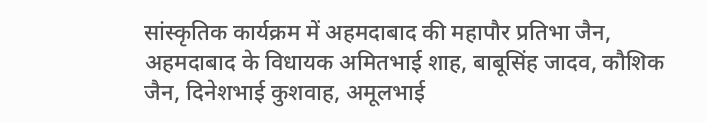सांस्कृतिक कार्यक्रम में अहमदाबाद की महापौर प्रतिभा जैन, अहमदाबाद के विधायक अमितभाई शाह, बाबूसिंह जादव, कौशिक जैन, दिनेशभाई कुशवाह, अमूलभाई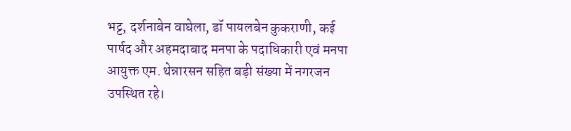भट्ट, दर्शनाबेन वाघेला, डॉ पायलबेन कुकराणी, कई पार्षद और अहमदाबाद मनपा के पदाधिकारी एवं मनपा आयुक्त एम. थेन्नारसन सहित बड़ी संख्या में नगरजन उपस्थित रहे।